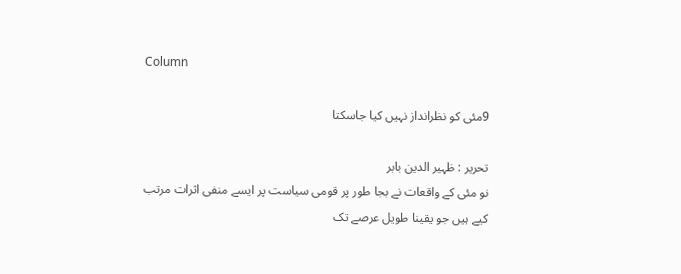Column

9مئی کو نظرانداز نہیں کیا جاسکتا

تحریر : ظہیر الدین بابر
نو مئی کے واقعات نے بجا طور پر قومی سیاست پر ایسے منفی اثرات مرتب کیے ہیں جو یقینا طویل عرصے تک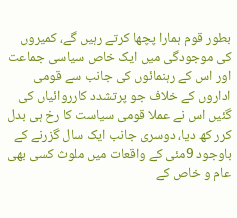بطور قوم ہمارا پچھا کرتے رہیں گے، کمیروں کی موجودگی میں ایک خاص سیاسی جماعت اور اس کے رہنمائوں کی جانب سے قومی اداروں کے خلاف جو پرتشدد کارروائیاں کی گئیں اس نے عملا قومی سیاست کا رخ ہی بدل کرر کھ دیا، دوسری جانب ایک سال گزرنے کے باوجود 9مئی کے واقعات میں ملوث کسی بھی عام و خاص کے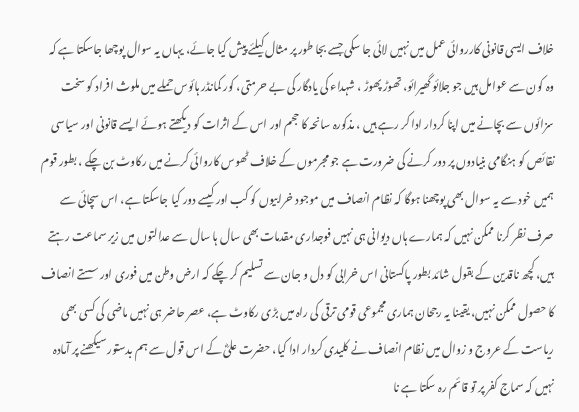خلاف ایسی قانونی کارروائی عمل میں نہیں لائی جا سکی جسے بجا طور پر مثال کیلئے پیش کیا جائے، یہاں یہ سوال پوچھا جاسکتا ہے کہ وہ کون سے عوامل ہیں جو جلائو گھیرائو، تھوڑ پھوڑ ، شہداء کی یادگار کی بے حرمتی، کور کمانڈر ہائوس حملے میں ملوث افراد کو سخت سزائوں سے بچانے میں اپنا کردار ادا کر رہے ہیں ، مذکورہ سانحہ کا حجم اور اس کے اثرات کو دیکھتے ہوئے ایسے قانونی اور سیاسی نقائص کو ہنگامی بنیادوں پر دور کرنے کی ضرورت ہے جو مجرموں کے خلاف ٹھوس کاروائی کرنے میں رکاوٹ بن چکے ، بطور قوم ہمیں خود سے یہ سوال بھی پوچھنا ہوگا کہ نظام انصاف میں موجود خرابیوں کو کب اور کیسے دور کیا جاسکتا ہے، اس سچائی سے صرف نظر کرنا ممکن نہیں کہ ہمارے ہاں دیوانی ہی نہیں فوجداری مقدمات بھی سال ہا سال سے عدالتوں میں زیر سماعت رہتے ہیں، کچھ ناقدین کے بقول شائد بطور پاکستانی اس خرابی کو دل و جان سے تسلیم کر چکے کہ ارض وطن میں فوری اور سستے انصاف کا حصول ممکن نہیں، یقینا یہ رجحان ہماری مجموعی قومی ترقی کی راہ میں بڑی رکاوٹ ہے، عصر حاضر ہی نہیں ماضی کی کسی بھی ریاست کے عروج و زوال میں نظام انصاف نے کلیدی کردار ادا کیا، حضرت علیؓ کے اس قول سے ہم بدستور سیکھنے پر آمادہ نہیں کہ سماج کفر پر تو قائم رہ سکتا ہے نا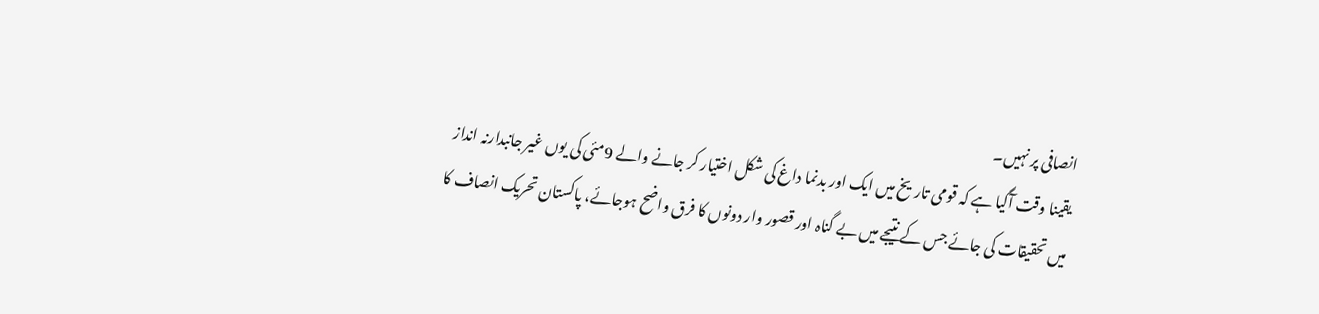انصافی پر نہیں۔
یقینا وقت آگیا ہے کہ قومی تاریخ میں ایک اور بدنما داغ کی شکل اختیار کر جانے والے 9مئی کی یوں غیر جانبدارنہ انداز میں تحقیقات کی جائے جس کے نتیجے میں بے گناہ اور قصور وار دونوں کا فرق واضح ہوجائے، پاکستان تحریک انصاف کا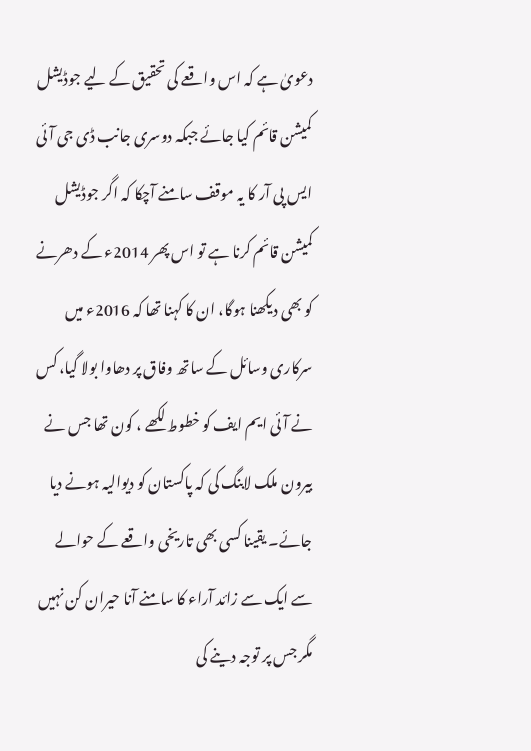دعویٰ ہے کہ اس واقعے کی تحقیق کے لیے جوڈیشل کمیشن قائم کیا جائے جبکہ دوسری جانب ڈی جی آئی ایس پی آر کا یہ موقف سامنے آچکا کہ اگر جوڈیشل کمیشن قائم کرنا ہے تو اس پھر 2014ء کے دھرنے کو بھی دیکھنا ہوگا، ان کا کہنا تھا کہ 2016ء میں سرکاری وسائل کے ساتھ وفاق پر دھاوا بولا گیا، کس نے آئی ایم ایف کو خطوط لکھے ، کون تھا جس نے بیرون ملک لابنگ کی کہ پاکستان کو دیوالیہ ہونے دیا جائے۔ یقینا کسی بھی تاریخی واقعے کے حوالے سے ایک سے زائد آراء کا سامنے آنا حیران کن نہیں مگر جس پر توجہ دینے کی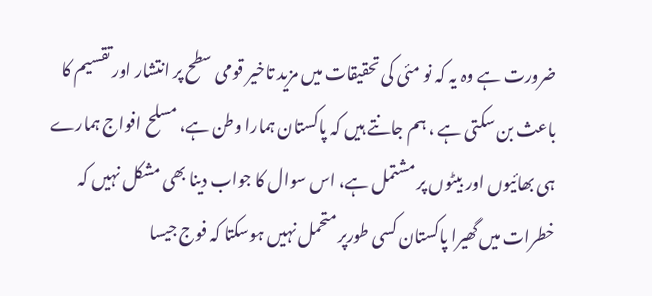ضرورت ہے وہ یہ کہ نو مئی کی تحقیقات میں مزید تاخیر قومی سطح پر انتشار اور تقسیم کا باعث بن سکتی ہے ، ہم جانتے ہیں کہ پاکستان ہمارا وطن ہے، مسلح افواج ہمارے ہی بھائیوں اور بیٹوں پر مشتمل ہے، اس سوال کا جواب دینا بھی مشکل نہیں کہ خطرات میں گھیرا پاکستان کسی طورپر متحمل نہیں ہوسکتا کہ فوج جیسا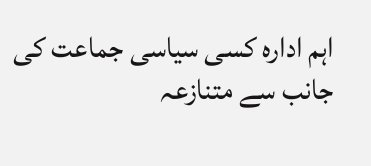اہم ادارہ کسی سیاسی جماعت کی جانب سے متنازعہ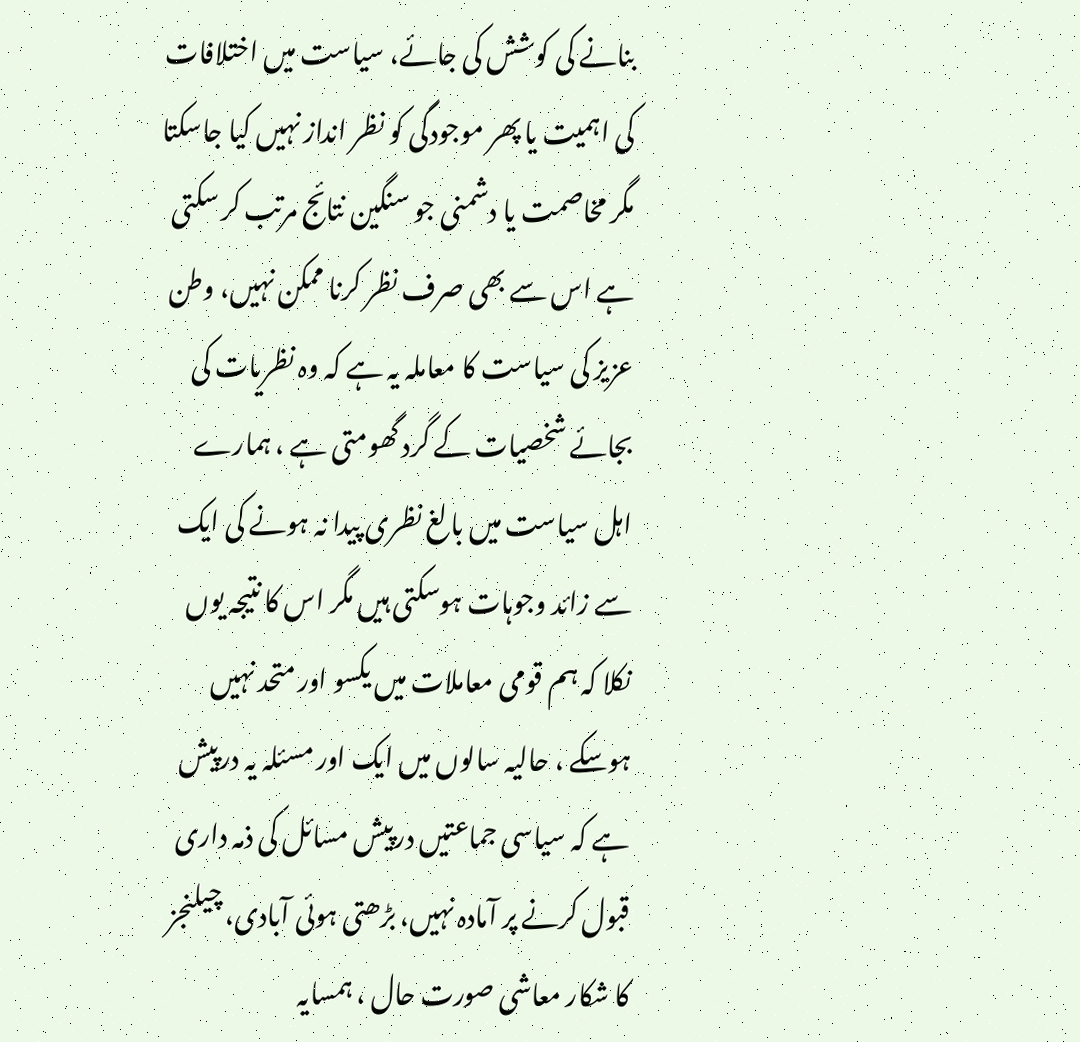بنانے کی کوشش کی جائے، سیاست میں اختلافات کی اہمیت یا پھر موجودگی کو نظر انداز نہیں کیا جاسکتا مگر مخاصمت یا دشمنی جو سنگین نتائج مرتب کر سکتی ہے اس سے بھی صرف نظر کرنا ممکن نہیں، وطن عزیز کی سیاست کا معاملہ یہ ہے کہ وہ نظریات کی بجائے شخصیات کے گرد گھومتی ہے ، ہمارے اہل سیاست میں بالغ نظری پیدا نہ ہونے کی ایک سے زائد وجوہات ہوسکتی ہیں مگر اس کا نتیجہ یوں نکلا کہ ہم قومی معاملات میں یکسو اور متحد نہیں ہوسکے ، حالیہ سالوں میں ایک اور مسئلہ یہ درپیش ہے کہ سیاسی جماعتیں درپیش مسائل کی ذمہ داری قبول کرنے پر آمادہ نہیں، بڑھتی ہوئی آبادی، چیلنجز کا شکار معاشی صورت حال ، ہمسایہ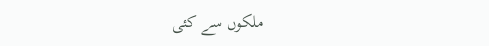ملکوں سے کئی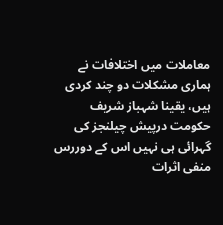معاملات میں اختلافات نے ہماری مشکلات دو چند کردی ہیں، یقینا شہباز شریف حکومت درپیش چیلنجز کی گہرائی ہی نہیں اس کے دوررس منفی اثرات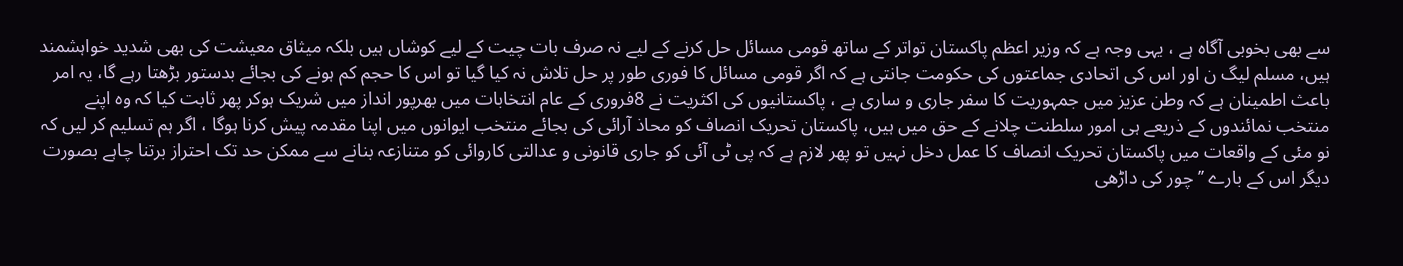سے بھی بخوبی آگاہ ہے ، یہی وجہ ہے کہ وزیر اعظم پاکستان تواتر کے ساتھ قومی مسائل حل کرنے کے لیے نہ صرف بات چیت کے لیے کوشاں ہیں بلکہ میثاق معیشت کی بھی شدید خواہشمند ہیں، مسلم لیگ ن اور اس کی اتحادی جماعتوں کی حکومت جانتی ہے کہ اگر قومی مسائل کا فوری طور پر حل تلاش نہ کیا گیا تو اس کا حجم کم ہونے کی بجائے بدستور بڑھتا رہے گا، یہ امر باعث اطمینان ہے کہ وطن عزیز میں جمہوریت کا سفر جاری و ساری ہے ، پاکستانیوں کی اکثریت نے 8فروری کے عام انتخابات میں بھرپور انداز میں شریک ہوکر پھر ثابت کیا کہ وہ اپنے منتخب نمائندوں کے ذریعے ہی امور سلطنت چلانے کے حق میں ہیں، پاکستان تحریک انصاف کو محاذ آرائی کی بجائے منتخب ایوانوں میں اپنا مقدمہ پیش کرنا ہوگا ، اگر ہم تسلیم کر لیں کہ نو مئی کے واقعات میں پاکستان تحریک انصاف کا عمل دخل نہیں تو پھر لازم ہے کہ پی ٹی آئی کو جاری قانونی و عدالتی کاروائی کو متنازعہ بنانے سے ممکن حد تک احتراز برتنا چاہے بصورت دیگر اس کے بارے ’’ چور کی داڑھی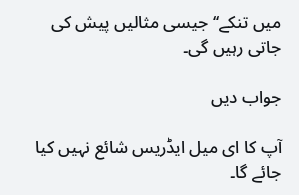میں تنکے‘‘ جیسی مثالیں پیش کی جاتی رہیں گی۔

جواب دیں

آپ کا ای میل ایڈریس شائع نہیں کیا جائے گا۔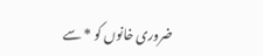ضروری خانوں کو * سے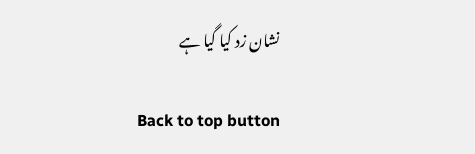نشان زد کیا گیا ہے

Back to top button